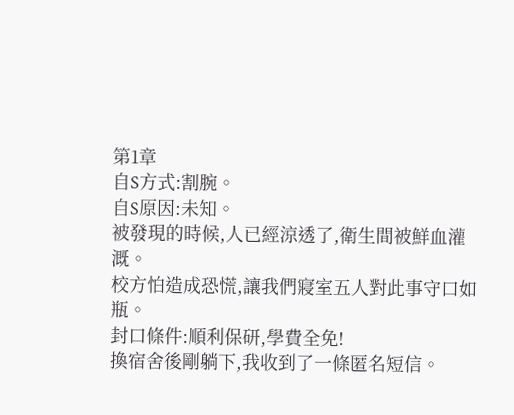第1章
自S方式:割腕。
自S原因:未知。
被發現的時候,人已經涼透了,衛生間被鮮血灌溉。
校方怕造成恐慌,讓我們寢室五人對此事守口如瓶。
封口條件:順利保研,學費全免!
換宿舍後剛躺下,我收到了一條匿名短信。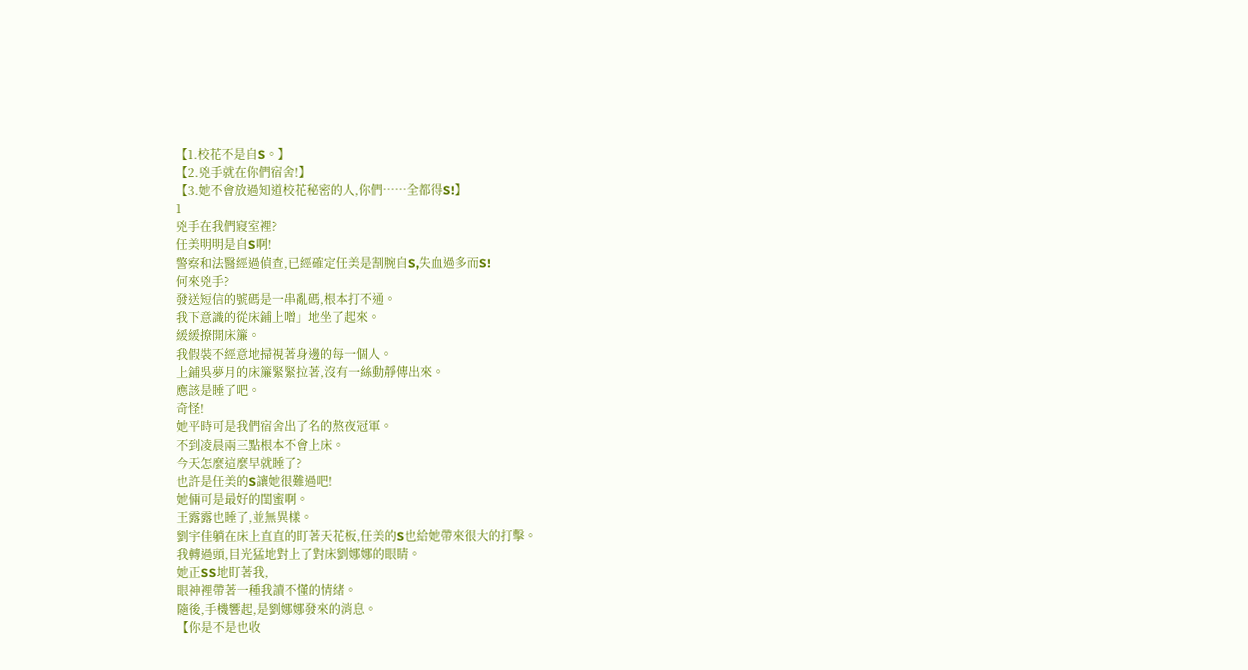【1.校花不是自S。】
【2.兇手就在你們宿舍!】
【3.她不會放過知道校花秘密的人,你們……全都得S!】
1
兇手在我們寢室裡?
任美明明是自S啊!
警察和法醫經過偵查,已經確定任美是割腕自S,失血過多而S!
何來兇手?
發送短信的號碼是一串亂碼,根本打不通。
我下意識的從床鋪上噌」地坐了起來。
緩緩撩開床簾。
我假裝不經意地掃視著身邊的每一個人。
上鋪吳夢月的床簾緊緊拉著,沒有一絲動靜傳出來。
應該是睡了吧。
奇怪!
她平時可是我們宿舍出了名的熬夜冠軍。
不到凌晨兩三點根本不會上床。
今天怎麼這麼早就睡了?
也許是任美的S讓她很難過吧!
她倆可是最好的閨蜜啊。
王露露也睡了,並無異樣。
劉宇佳躺在床上直直的盯著天花板,任美的S也給她帶來很大的打擊。
我轉過頭,目光猛地對上了對床劉娜娜的眼睛。
她正SS地盯著我,
眼神裡帶著一種我讀不懂的情緒。
隨後,手機響起,是劉娜娜發來的消息。
【你是不是也收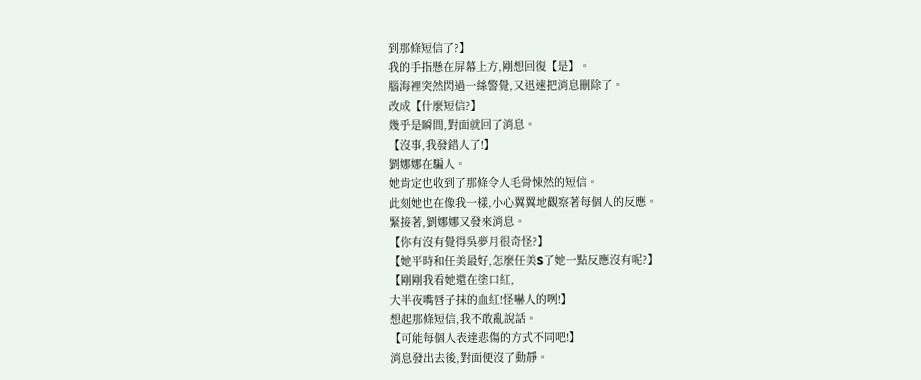到那條短信了?】
我的手指懸在屏幕上方,剛想回復【是】。
腦海裡突然閃過一絲警覺,又迅速把消息刪除了。
改成【什麼短信?】
幾乎是瞬間,對面就回了消息。
【沒事,我發錯人了!】
劉娜娜在騙人。
她肯定也收到了那條令人毛骨悚然的短信。
此刻她也在像我一樣,小心翼翼地觀察著每個人的反應。
緊接著,劉娜娜又發來消息。
【你有沒有覺得吳夢月很奇怪?】
【她平時和任美最好,怎麼任美S了她一點反應沒有呢?】
【剛剛我看她還在塗口紅,
大半夜嘴唇子抹的血紅!怪嚇人的咧!】
想起那條短信,我不敢亂說話。
【可能每個人表達悲傷的方式不同吧!】
消息發出去後,對面便沒了動靜。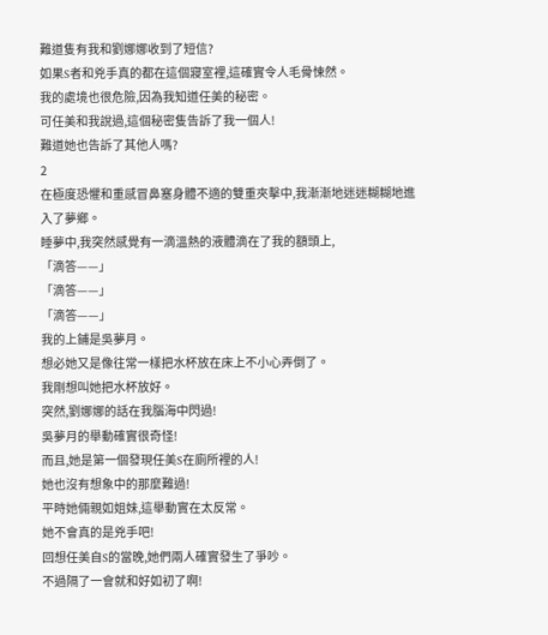難道隻有我和劉娜娜收到了短信?
如果S者和兇手真的都在這個寢室裡,這確實令人毛骨悚然。
我的處境也很危險,因為我知道任美的秘密。
可任美和我說過,這個秘密隻告訴了我一個人!
難道她也告訴了其他人嗎?
2
在極度恐懼和重感冒鼻塞身體不適的雙重夾擊中,我漸漸地迷迷糊糊地進入了夢鄉。
睡夢中,我突然感覺有一滴溫熱的液體滴在了我的額頭上,
「滴答——」
「滴答——」
「滴答——」
我的上鋪是吳夢月。
想必她又是像往常一樣把水杯放在床上不小心弄倒了。
我剛想叫她把水杯放好。
突然,劉娜娜的話在我腦海中閃過!
吳夢月的舉動確實很奇怪!
而且,她是第一個發現任美S在廁所裡的人!
她也沒有想象中的那麼難過!
平時她倆親如姐妹,這舉動實在太反常。
她不會真的是兇手吧!
回想任美自S的當晚,她們兩人確實發生了爭吵。
不過隔了一會就和好如初了啊!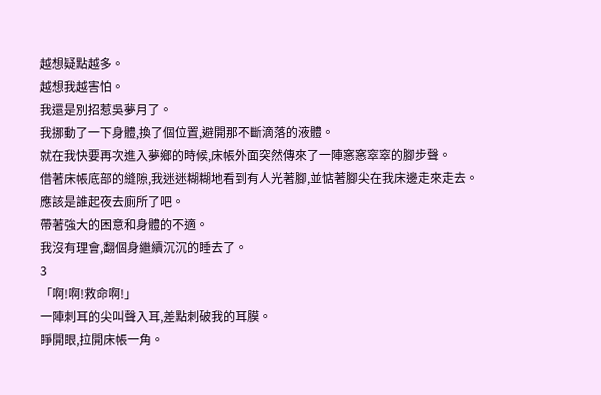越想疑點越多。
越想我越害怕。
我還是別招惹吳夢月了。
我挪動了一下身體,換了個位置,避開那不斷滴落的液體。
就在我快要再次進入夢鄉的時候,床帳外面突然傳來了一陣窸窸窣窣的腳步聲。
借著床帳底部的縫隙,我迷迷糊糊地看到有人光著腳,並惦著腳尖在我床邊走來走去。
應該是誰起夜去廁所了吧。
帶著強大的困意和身體的不適。
我沒有理會,翻個身繼續沉沉的睡去了。
3
「啊!啊!救命啊!」
一陣刺耳的尖叫聲入耳,差點刺破我的耳膜。
睜開眼,拉開床帳一角。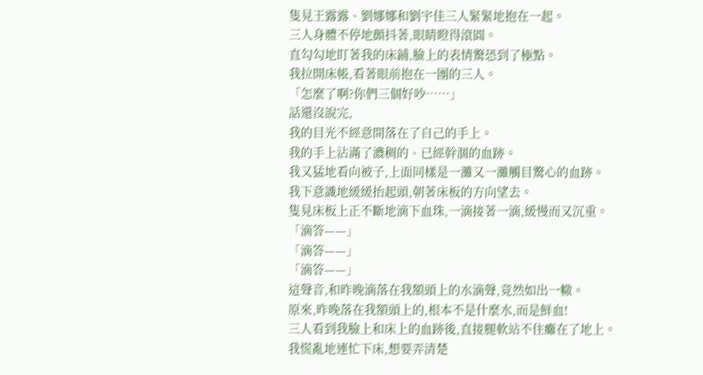隻見王露露、劉娜娜和劉宇佳三人緊緊地抱在一起。
三人身體不停地顫抖著,眼睛瞪得滾圓。
直勾勾地盯著我的床鋪,臉上的表情驚恐到了極點。
我拉開床帳,看著眼前抱在一團的三人。
「怎麼了啊?你們三個好吵……」
話還沒說完,
我的目光不經意間落在了自己的手上。
我的手上沾滿了濃稠的、已經幹涸的血跡。
我又猛地看向被子,上面同樣是一灘又一灘觸目驚心的血跡。
我下意識地緩緩抬起頭,朝著床板的方向望去。
隻見床板上正不斷地滴下血珠,一滴接著一滴,緩慢而又沉重。
「滴答——」
「滴答——」
「滴答——」
這聲音,和昨晚滴落在我額頭上的水滴聲,竟然如出一轍。
原來,昨晚落在我額頭上的,根本不是什麼水,而是鮮血!
三人看到我臉上和床上的血跡後,直接腿軟站不住癱在了地上。
我慌亂地連忙下床,想要弄清楚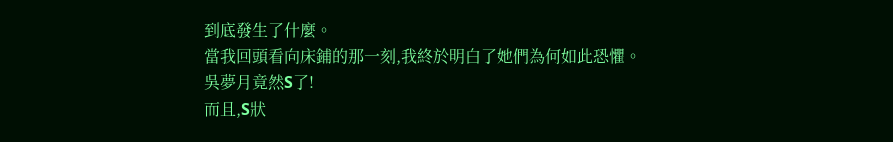到底發生了什麼。
當我回頭看向床鋪的那一刻,我終於明白了她們為何如此恐懼。
吳夢月竟然S了!
而且,S狀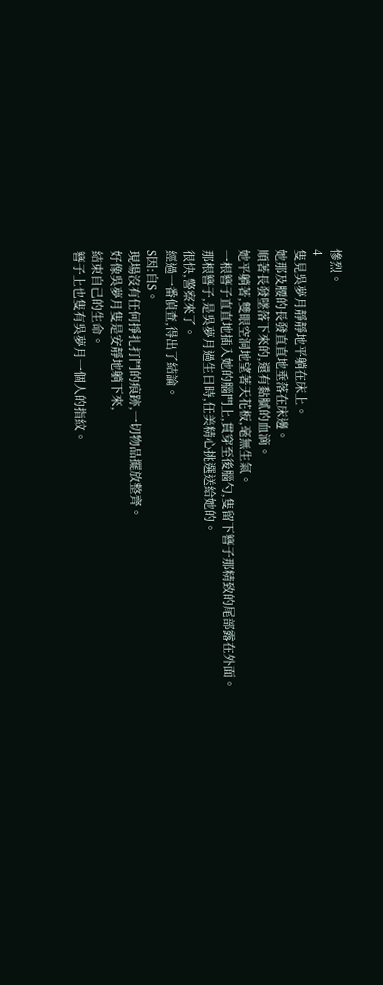慘烈。
4
隻見吳夢月靜靜地平躺在床上。
她那及腰的長發直直地垂落在床邊。
順著長發墜落下來的,還有黏膩的血滴。
她平躺著,雙眼空洞地望著天花板,毫無生氣。
一根簪子直直地插入她的腦門上,貫穿至後腦勺,隻留下簪子那精致的尾部露在外面。
那根簪子,是吳夢月過生日時,任美精心挑選送給她的。
很快,警察來了。
經過一番偵查,得出了結論。
S因:自S。
現場沒有任何掙扎打鬥的痕跡,一切物品擺放整齊。
好像吳夢月隻是安靜地躺下來,
結束自己的生命。
簪子上也隻有吳夢月一個人的指紋。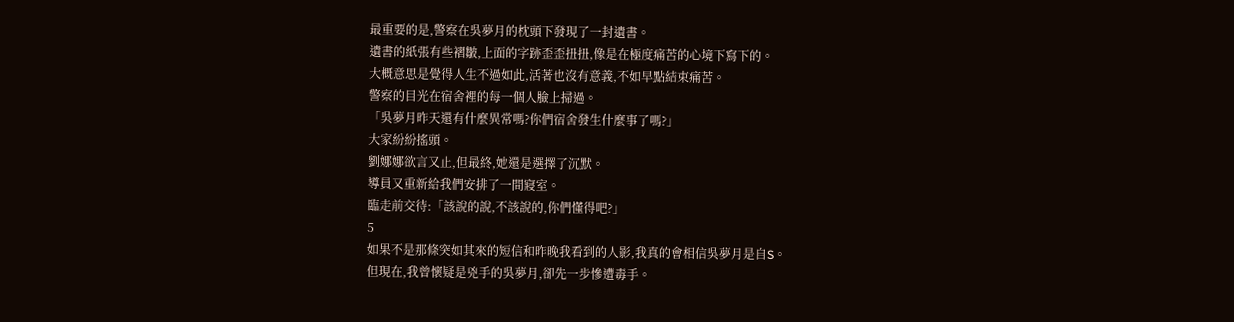最重要的是,警察在吳夢月的枕頭下發現了一封遺書。
遺書的紙張有些褶皺,上面的字跡歪歪扭扭,像是在極度痛苦的心境下寫下的。
大概意思是覺得人生不過如此,活著也沒有意義,不如早點結束痛苦。
警察的目光在宿舍裡的每一個人臉上掃過。
「吳夢月昨天還有什麼異常嗎?你們宿舍發生什麼事了嗎?」
大家紛紛搖頭。
劉娜娜欲言又止,但最終,她還是選擇了沉默。
導員又重新給我們安排了一間寢室。
臨走前交待:「該說的說,不該說的,你們懂得吧?」
5
如果不是那條突如其來的短信和昨晚我看到的人影,我真的會相信吳夢月是自S。
但現在,我曾懷疑是兇手的吳夢月,卻先一步慘遭毒手。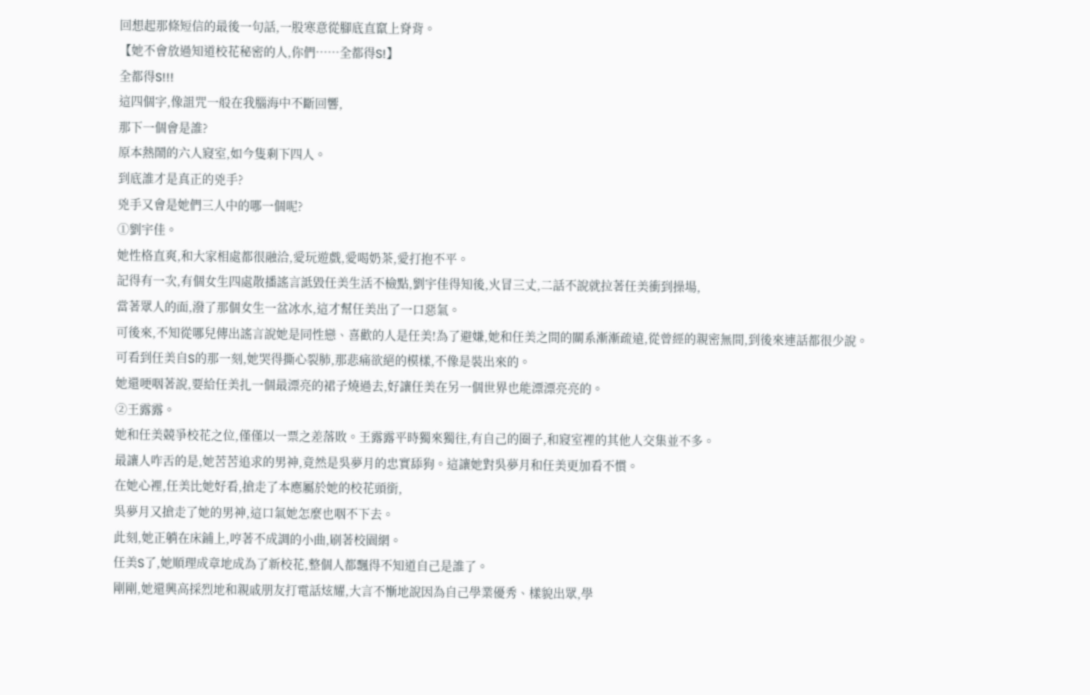回想起那條短信的最後一句話,一股寒意從腳底直竄上脊背。
【她不會放過知道校花秘密的人,你們……全都得S!】
全都得S!!!
這四個字,像詛咒一般在我腦海中不斷回響,
那下一個會是誰?
原本熱鬧的六人寢室,如今隻剩下四人。
到底誰才是真正的兇手?
兇手又會是她們三人中的哪一個呢?
①劉宇佳。
她性格直爽,和大家相處都很融洽,愛玩遊戲,愛喝奶茶,愛打抱不平。
記得有一次,有個女生四處散播謠言詆毀任美生活不檢點,劉宇佳得知後,火冒三丈,二話不說就拉著任美衝到操場,
當著眾人的面,潑了那個女生一盆冰水,這才幫任美出了一口惡氣。
可後來,不知從哪兒傳出謠言說她是同性戀、喜歡的人是任美!為了避嫌,她和任美之間的關系漸漸疏遠,從曾經的親密無間,到後來連話都很少說。
可看到任美自S的那一刻,她哭得撕心裂肺,那悲痛欲絕的模樣,不像是裝出來的。
她還哽咽著說,要給任美扎一個最漂亮的裙子燒過去,好讓任美在另一個世界也能漂漂亮亮的。
②王露露。
她和任美競爭校花之位,僅僅以一票之差落敗。王露露平時獨來獨往,有自己的圈子,和寢室裡的其他人交集並不多。
最讓人咋舌的是,她苦苦追求的男神,竟然是吳夢月的忠實舔狗。這讓她對吳夢月和任美更加看不慣。
在她心裡,任美比她好看,搶走了本應屬於她的校花頭銜,
吳夢月又搶走了她的男神,這口氣她怎麼也咽不下去。
此刻,她正躺在床鋪上,哼著不成調的小曲,刷著校園網。
任美S了,她順理成章地成為了新校花,整個人都飄得不知道自己是誰了。
剛剛,她還興高採烈地和親戚朋友打電話炫耀,大言不慚地說因為自己學業優秀、樣貌出眾,學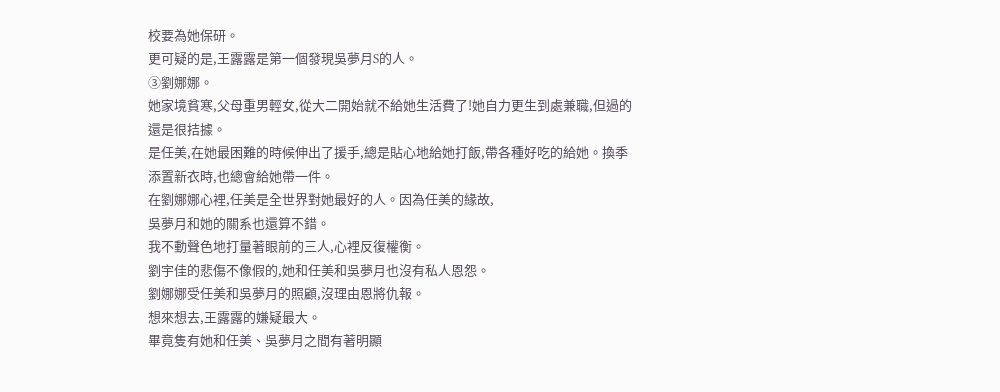校要為她保研。
更可疑的是,王露露是第一個發現吳夢月S的人。
③劉娜娜。
她家境貧寒,父母重男輕女,從大二開始就不給她生活費了!她自力更生到處兼職,但過的還是很拮據。
是任美,在她最困難的時候伸出了援手,總是貼心地給她打飯,帶各種好吃的給她。換季添置新衣時,也總會給她帶一件。
在劉娜娜心裡,任美是全世界對她最好的人。因為任美的緣故,
吳夢月和她的關系也還算不錯。
我不動聲色地打量著眼前的三人,心裡反復權衡。
劉宇佳的悲傷不像假的,她和任美和吳夢月也沒有私人恩怨。
劉娜娜受任美和吳夢月的照顧,沒理由恩將仇報。
想來想去,王露露的嫌疑最大。
畢竟隻有她和任美、吳夢月之間有著明顯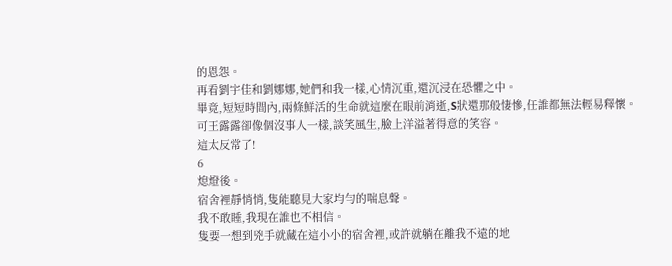的恩怨。
再看劉宇佳和劉娜娜,她們和我一樣,心情沉重,還沉浸在恐懼之中。
畢竟,短短時間內,兩條鮮活的生命就這麼在眼前消逝,S狀還那般悽慘,任誰都無法輕易釋懷。
可王露露卻像個沒事人一樣,談笑風生,臉上洋溢著得意的笑容。
這太反常了!
6
熄燈後。
宿舍裡靜悄悄,隻能聽見大家均勻的喘息聲。
我不敢睡,我現在誰也不相信。
隻要一想到兇手就藏在這小小的宿舍裡,或許就躺在離我不遠的地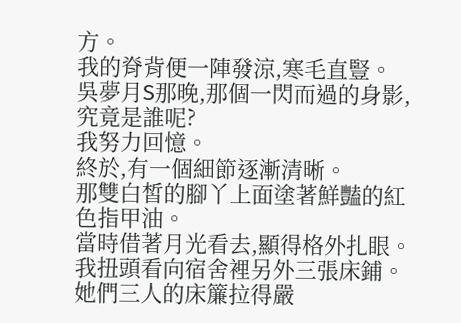方。
我的脊背便一陣發涼,寒毛直豎。
吳夢月S那晚,那個一閃而過的身影,究竟是誰呢?
我努力回憶。
終於,有一個細節逐漸清晰。
那雙白皙的腳丫上面塗著鮮豔的紅色指甲油。
當時借著月光看去,顯得格外扎眼。
我扭頭看向宿舍裡另外三張床鋪。
她們三人的床簾拉得嚴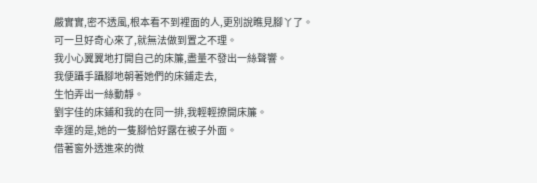嚴實實,密不透風,根本看不到裡面的人,更別說瞧見腳丫了。
可一旦好奇心來了,就無法做到置之不理。
我小心翼翼地打開自己的床簾,盡量不發出一絲聲響。
我便躡手躡腳地朝著她們的床鋪走去,
生怕弄出一絲動靜。
劉宇佳的床鋪和我的在同一排,我輕輕撩開床簾。
幸運的是,她的一隻腳恰好露在被子外面。
借著窗外透進來的微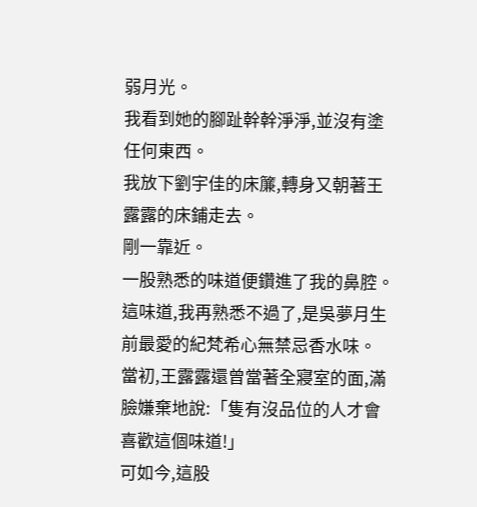弱月光。
我看到她的腳趾幹幹淨淨,並沒有塗任何東西。
我放下劉宇佳的床簾,轉身又朝著王露露的床鋪走去。
剛一靠近。
一股熟悉的味道便鑽進了我的鼻腔。
這味道,我再熟悉不過了,是吳夢月生前最愛的紀梵希心無禁忌香水味。
當初,王露露還曾當著全寢室的面,滿臉嫌棄地說:「隻有沒品位的人才會喜歡這個味道!」
可如今,這股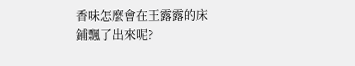香味怎麼會在王露露的床鋪飄了出來呢?